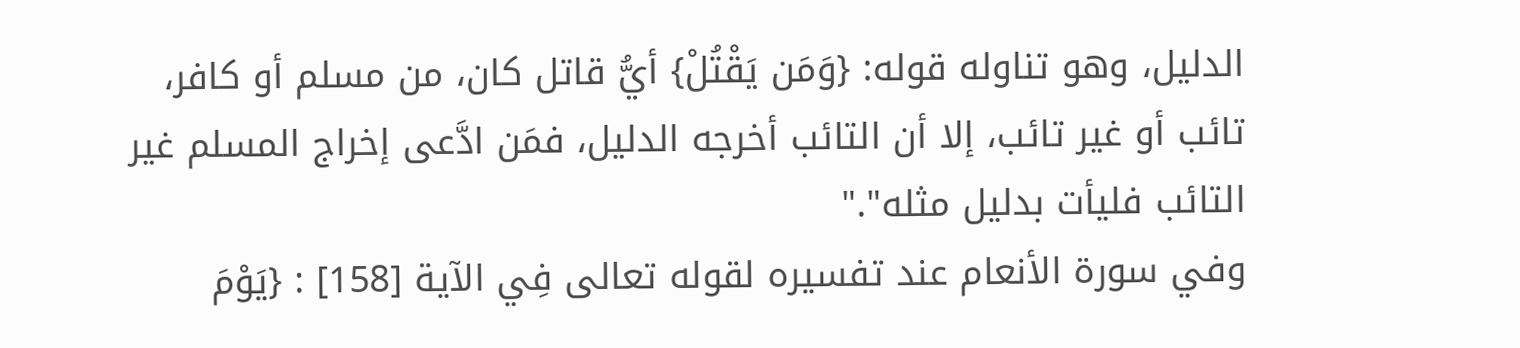الدليل، وهو تناوله قوله: {وَمَن يَقْتُلْ} أيُّ قاتل كان، من مسلم أو كافر، تائب أو غير تائب، إلا أن التائب أخرجه الدليل، فمَن ادَّعى إخراج المسلم غير التائب فليأت بدليل مثله"."
وفي سورة الأنعام عند تفسيره لقوله تعالى فِي الآية [158] : {يَوْمَ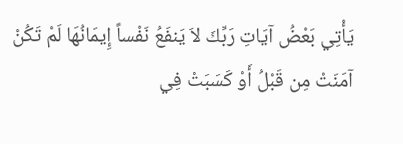يَأْتِي بَعْضُ آيَاتِ رَبِّكَ لاَ يَنفَعُ نَفْساً إِيمَانُهَا لَمْ تَكُنْ آمَنَتْ مِن قَبْلُ أَوْ كَسَبَتْ فِي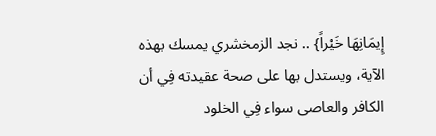إِيمَانِهَا خَيْراً} .. نجد الزمخشري يمسك بهذه الآية، ويستدل بها على صحة عقيدته فِي أن الكافر والعاصى سواء فِي الخلود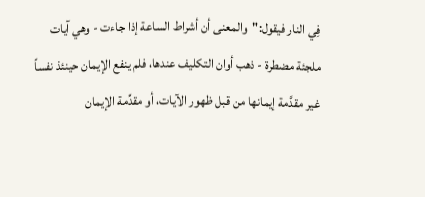فِي النار فيقول:"والمعنى أن أشراط الساعة إذا جاءت - وهي آيات ملجئة مضطرة - ذهب أوان التكليف عندها، فلم ينفع الإيمان حينئذ نفساً غير مقدَّمة إيمانها من قبل ظهور الآيات، أو مقدِّمة الإيمان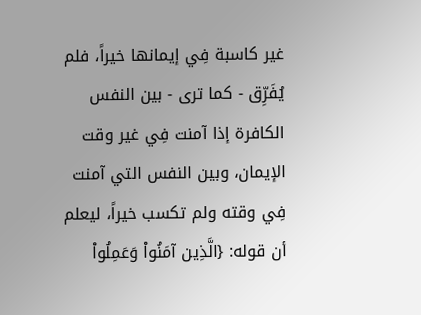غير كاسبة فِي إيمانها خيراً، فلم يُفَرِّق - كما ترى - بين النفس الكافرة إذا آمنت فِي غير وقت الإيمان، وبين النفس التي آمنت فِي وقته ولم تكسب خيراً، ليعلم أن قوله: {الَّذِين آمَنُواْ وَعَمِلُواْ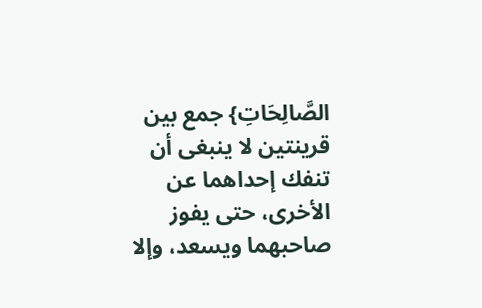الصَّالِحَاتِ} جمع بين قرينتين لا ينبغى أن تنفك إحداهما عن الأخرى، حتى يفوز صاحبهما ويسعد، وإلا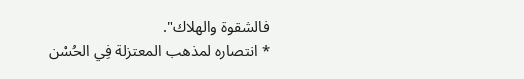فالشقوة والهلاك".
* انتصاره لمذهب المعتزلة فِي الحُسْن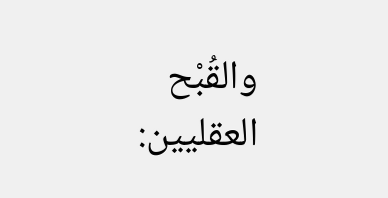والقُبْح العقليين: